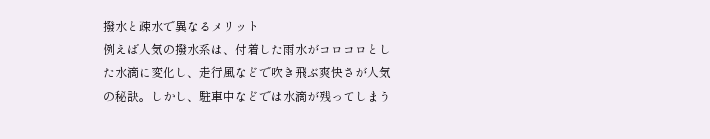撥水と疎水で異なるメリット
例えば人気の撥水系は、付着した雨水がコロコロとした水滴に変化し、走行風などで吹き飛ぶ爽快さが人気の秘訣。しかし、駐車中などでは水滴が残ってしまう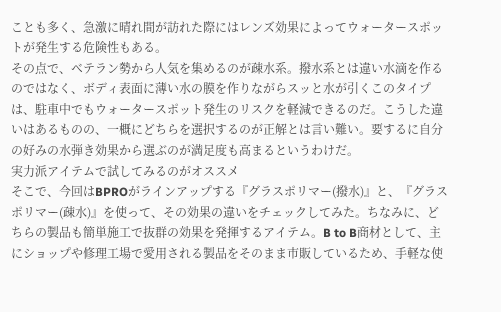ことも多く、急激に晴れ間が訪れた際にはレンズ効果によってウォータースポットが発生する危険性もある。
その点で、ベテラン勢から人気を集めるのが疎水系。撥水系とは違い水滴を作るのではなく、ボディ表面に薄い水の膜を作りながらスッと水が引くこのタイプは、駐車中でもウォータースポット発生のリスクを軽減できるのだ。こうした違いはあるものの、一概にどちらを選択するのが正解とは言い難い。要するに自分の好みの水弾き効果から選ぶのが満足度も高まるというわけだ。
実力派アイテムで試してみるのがオススメ
そこで、今回はBPROがラインアップする『グラスポリマー(撥水)』と、『グラスポリマー(疎水)』を使って、その効果の違いをチェックしてみた。ちなみに、どちらの製品も簡単施工で抜群の効果を発揮するアイテム。B to B商材として、主にショップや修理工場で愛用される製品をそのまま市販しているため、手軽な使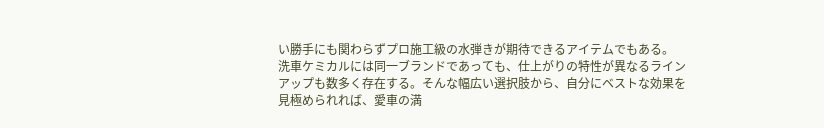い勝手にも関わらずプロ施工級の水弾きが期待できるアイテムでもある。
洗車ケミカルには同一ブランドであっても、仕上がりの特性が異なるラインアップも数多く存在する。そんな幅広い選択肢から、自分にベストな効果を見極められれば、愛車の満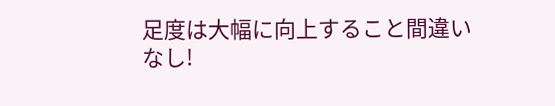足度は大幅に向上すること間違いなし!